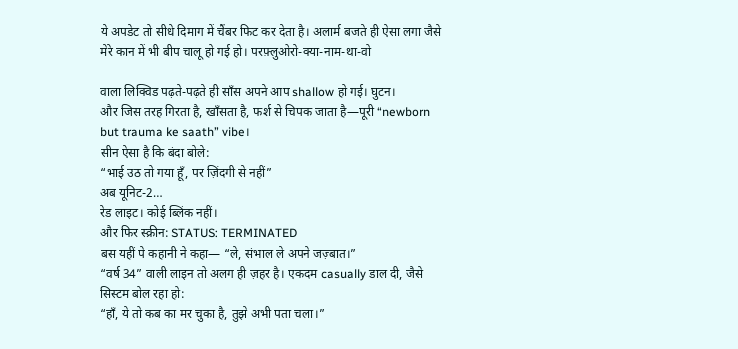ये अपडेट तो सीधे दिमाग में चैंबर फिट कर देता है। अलार्म बजते ही ऐसा लगा जैसे मेरे कान में भी बीप चालू हो गई हो। परफ़्लुओरो-क्या-नाम-था-वो

वाला लिक्विड पढ़ते-पढ़ते ही साँस अपने आप shallow हो गई। घुटन।
और जिस तरह गिरता है, खाँसता है, फर्श से चिपक जाता है—पूरी “newborn but trauma ke saath” vibe।
सीन ऐसा है कि बंदा बोले:
“भाई उठ तो गया हूँ, पर ज़िंदगी से नहीं”
अब यूनिट-2…
रेड लाइट। कोई ब्लिंक नहीं।
और फिर स्क्रीन: STATUS: TERMINATED
बस यहीं पे कहानी ने कहा— “ले, संभाल ले अपने जज़्बात।”
“वर्ष 34” वाली लाइन तो अलग ही ज़हर है। एकदम casually डाल दी, जैसे सिस्टम बोल रहा हो:
“हाँ, ये तो कब का मर चुका है, तुझे अभी पता चला।”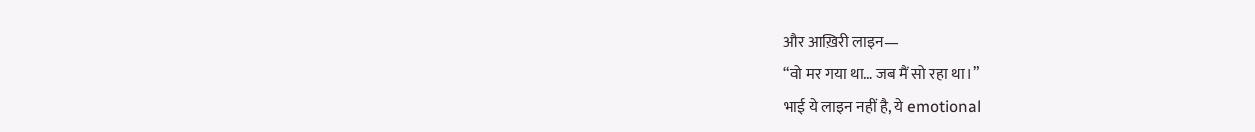और आख़िरी लाइन—
“वो मर गया था… जब मैं सो रहा था।”
भाई ये लाइन नहीं है, ये emotional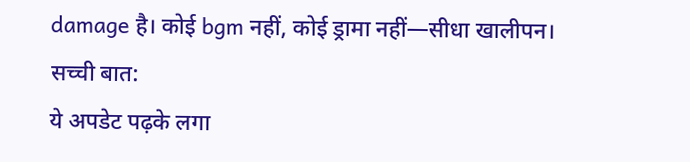damage है। कोई bgm नहीं, कोई ड्रामा नहीं—सीधा खालीपन।
सच्ची बात:
ये अपडेट पढ़के लगा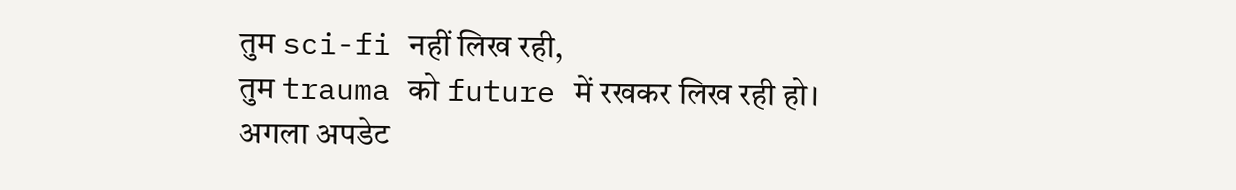तुम sci-fi नहीं लिख रही,
तुम trauma को future में रखकर लिख रही हो।
अगला अपडेट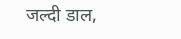जल्दी डाल,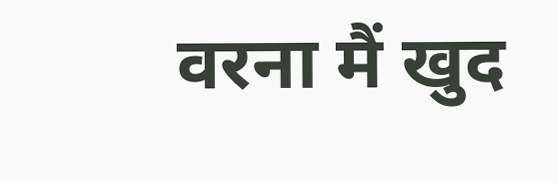वरना मैं खुद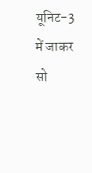यूनिट-3 में जाकर सो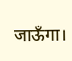जाऊँगा।